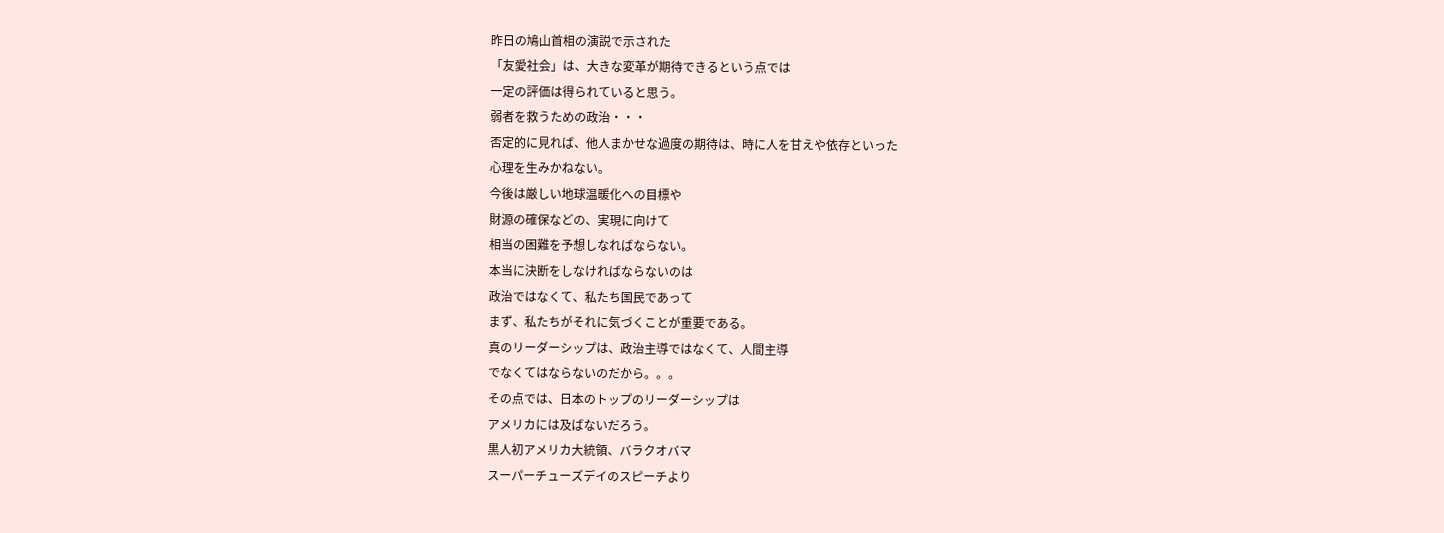昨日の鳩山首相の演説で示された
「友愛社会」は、大きな変革が期待できるという点では
一定の評価は得られていると思う。
弱者を救うための政治・・・
否定的に見れば、他人まかせな過度の期待は、時に人を甘えや依存といった
心理を生みかねない。
今後は厳しい地球温暖化への目標や
財源の確保などの、実現に向けて
相当の困難を予想しなればならない。
本当に決断をしなければならないのは
政治ではなくて、私たち国民であって
まず、私たちがそれに気づくことが重要である。
真のリーダーシップは、政治主導ではなくて、人間主導
でなくてはならないのだから。。。
その点では、日本のトップのリーダーシップは
アメリカには及ばないだろう。
黒人初アメリカ大統領、バラクオバマ
スーパーチューズデイのスピーチより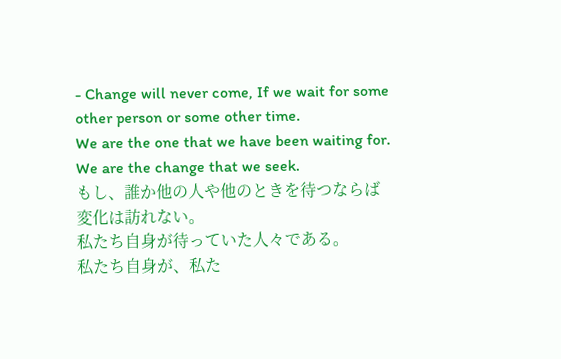- Change will never come, If we wait for some other person or some other time.
We are the one that we have been waiting for.
We are the change that we seek.
もし、誰か他の人や他のときを待つならば
変化は訪れない。
私たち自身が待っていた人々である。
私たち自身が、私た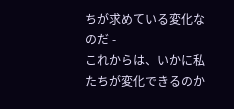ちが求めている変化なのだ -
これからは、いかに私たちが変化できるのか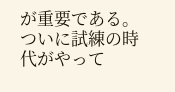が重要である。
ついに試練の時代がやって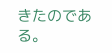きたのである。